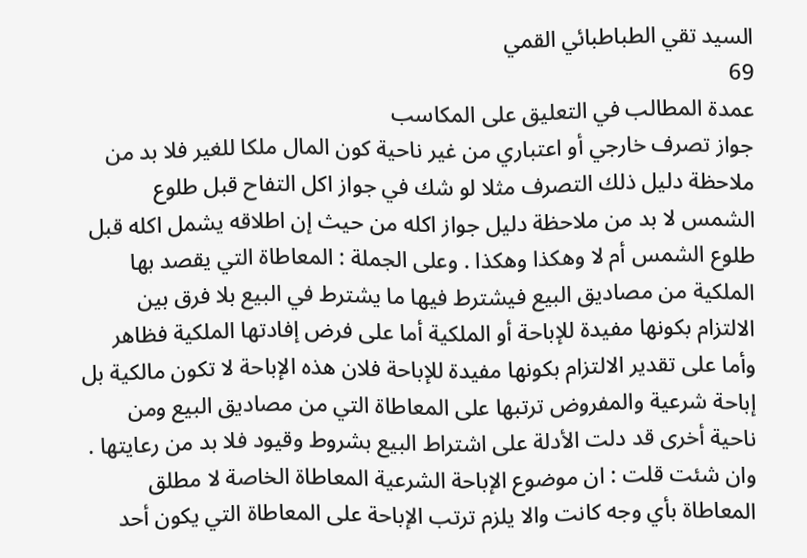السيد تقي الطباطبائي القمي
69
عمدة المطالب في التعليق على المكاسب
جواز تصرف خارجي أو اعتباري من غير ناحية كون المال ملكا للغير فلا بد من ملاحظة دليل ذلك التصرف مثلا لو شك في جواز اكل التفاح قبل طلوع الشمس لا بد من ملاحظة دليل جواز اكله من حيث إن اطلاقه يشمل اكله قبل طلوع الشمس أم لا وهكذا وهكذا . وعلى الجملة : المعاطاة التي يقصد بها الملكية من مصاديق البيع فيشترط فيها ما يشترط في البيع بلا فرق بين الالتزام بكونها مفيدة للإباحة أو الملكية أما على فرض إفادتها الملكية فظاهر وأما على تقدير الالتزام بكونها مفيدة للإباحة فلان هذه الإباحة لا تكون مالكية بل إباحة شرعية والمفروض ترتبها على المعاطاة التي من مصاديق البيع ومن ناحية أخرى قد دلت الأدلة على اشتراط البيع بشروط وقيود فلا بد من رعايتها . وان شئت قلت : ان موضوع الإباحة الشرعية المعاطاة الخاصة لا مطلق المعاطاة بأي وجه كانت والا يلزم ترتب الإباحة على المعاطاة التي يكون أحد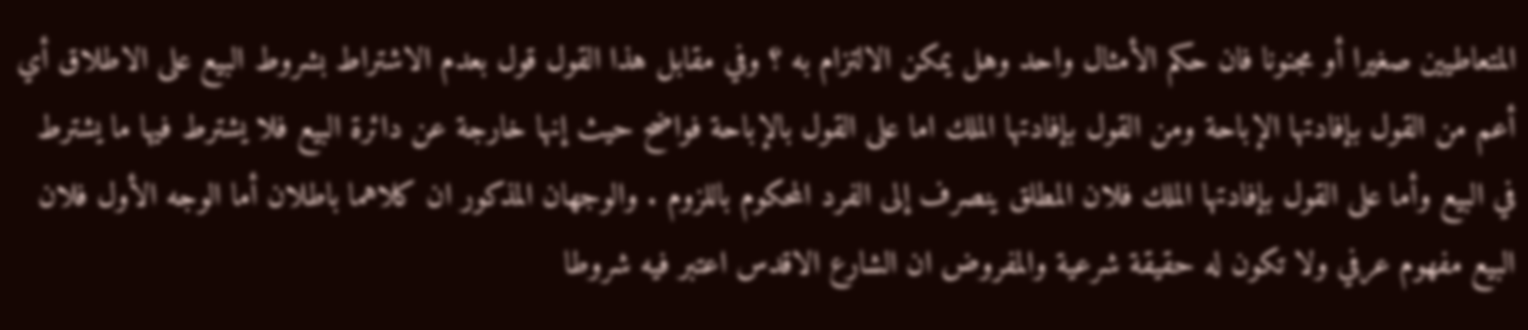المتعاطيين صغيرا أو مجنونا فان حكم الأمثال واحد وهل يمكن الالتزام به ؟ وفي مقابل هذا القول قول بعدم الاشتراط بشروط البيع على الاطلاق أي أعم من القول بإفادتها الإباحة ومن القول بإفادتها الملك اما على القول بالإباحة فواضح حيث إنها خارجة عن دائرة البيع فلا يشترط فيها ما يشترط في البيع وأما على القول بإفادتها الملك فلان المطلق ينصرف إلى الفرد المحكوم باللزوم . والوجهان المذكور ان كلاهما باطلان أما الوجه الأول فلان البيع مفهوم عرفي ولا تكون له حقيقة شرعية والمفروض ان الشارع الاقدس اعتبر فيه شروطا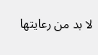لا بد من رعايتها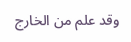وقد علم من الخارج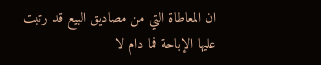ان المعاطاة التي من مصاديق البيع قد رتبت عليها الإباحة فما دام لا